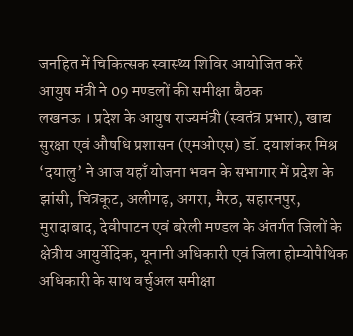जनहित में चिकित्सक स्वास्थ्य शिविर आयोजित करें
आयुष मंत्री ने 09 मण्डलों की समीक्षा बैठक
लखनऊ । प्रदेश के आयुष राज्यमंत्री (स्वतंत्र प्रभार), खाद्य सुरक्षा एवं औषधि प्रशासन (एमओएस) डॉ. दयाशंकर मिश्र ‘दयालु’ ने आज यहाँ योजना भवन के सभागार में प्रदेश के झांसी, चित्रकूट, अलीगढ़, अगरा, मैरठ, सहारनपुर, मुरादाबाद, देवीपाटन एवं बरेली मण्डल के अंतर्गत जिलों के क्षेत्रीय आयुर्वेदिक, यूनानी अधिकारी एवं जिला होम्योपैथिक अधिकारी के साथ वर्चुअल समीक्षा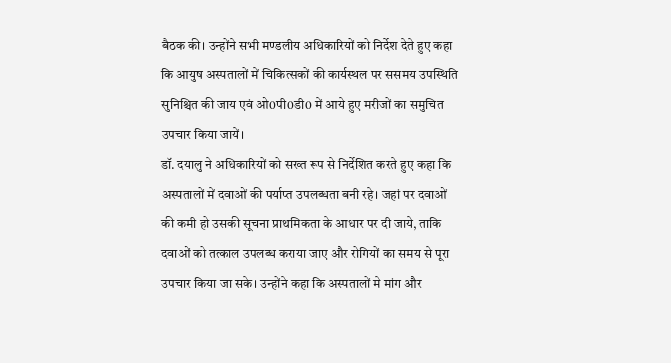बैठक की। उन्होंने सभी मण्डलीय अधिकारियों को निर्देश देते हुए कहा कि आयुष अस्पतालों में चिकित्सकों की कार्यस्थल पर ससमय उपस्थिति सुनिश्चित की जाय एवं ओ0पी0डी0 में आये हुए मरीजों का समुचित उपचार किया जायें।
डॉ. दयालु ने अधिकारियों को सख्त रूप से निर्देशित करते हुए कहा कि अस्पतालों में दवाओं की पर्याप्त उपलब्धता बनी रहे। जहां पर दवाओं की कमी हो उसकी सूचना प्राथमिकता के आधार पर दी जाये, ताकि दवाओं को तत्काल उपलब्ध कराया जाए और रोगियों का समय से पूरा उपचार किया जा सके। उन्होंने कहा कि अस्पतालों मे मांग और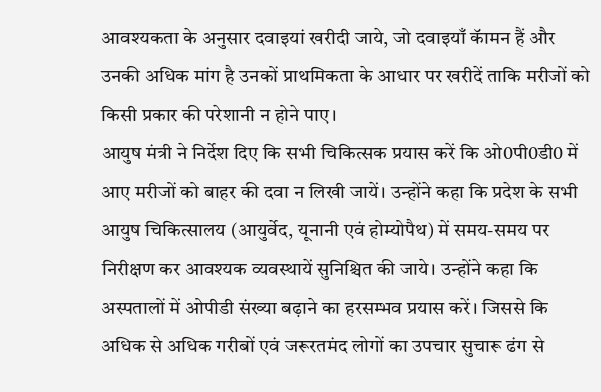आवश्यकता के अनुसार दवाइयां खरीदी जाये, जो दवाइयाँ कॅामन हैं और उनकी अधिक मांग है उनकों प्राथमिकता के आधार पर खरीदें ताकि मरीजों को किसी प्रकार की परेशानी न होने पाए।
आयुष मंत्री ने निर्देश दिए कि सभी चिकित्सक प्रयास करें कि ओ0पी0डी0 में आए मरीजों को बाहर की दवा न लिखी जायें। उन्होंने कहा कि प्रदेश के सभी आयुष चिकित्सालय (आयुर्वेद, यूनानी एवं होम्योपैथ) में समय-समय पर निरीक्षण कर आवश्यक व्यवस्थायें सुनिश्चित की जाये। उन्होंने कहा कि अस्पतालों में ओपीडी संख्या बढ़ाने का हरसम्भव प्रयास करें। जिससे कि अधिक से अधिक गरीबों एवं जरूरतमंद लोगों का उपचार सुचारू ढंग से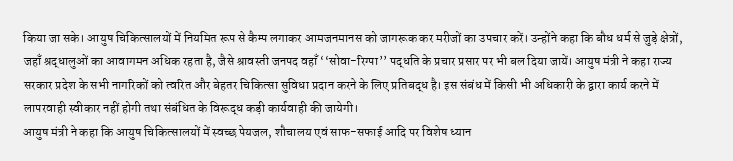किया जा सके। आयुष चिकित्सालयों में नियमित रूप से कैम्प लगाकर आमजनमानस को जागरूक कर मरीजों का उपचार करें। उन्होंने कहा कि बौध धर्म से जुड़े क्षेत्रों, जहाँ श्रद्धालुओं का आवागमन अधिक रहता है, जैसे श्रावस्ती जनपद वहाँ ‘‘सोवा-रिग्पा’’ पद्धति के प्रचार प्रसार पर भी बल दिया जायें। आयुष मंत्री ने कहा राज्य सरकार प्रदेश के सभी नागरिकों को त्वरित और बेहतर चिकित्सा सुविधा प्रदान करने के लिए प्रतिबद्ध है। इस संबंध में किसी भी अधिकारी के द्वारा कार्य करने में लापरवाही स्वीकार नहीं होगी तथा संबंधित के विरूद्ध कड़ी कार्यवाही की जायेगी।
आयुष मंत्री ने कहा कि आयुष चिकित्सालयों में स्वच्छ पेयजल, शौचालय एवं साफ-सफाई आदि पर विशेष ध्यान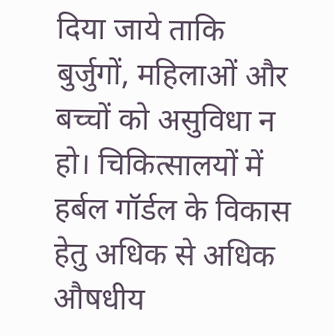दिया जाये ताकि बुर्जुगों, महिलाओं और बच्चों को असुविधा न हो। चिकित्सालयों में हर्बल गॉर्डल के विकास हेतु अधिक से अधिक औषधीय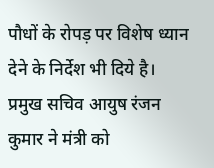पौधों के रोपड़ पर विशेष ध्यान देने के निर्देश भी दिये है।
प्रमुख सचिव आयुष रंजन कुमार ने मंत्री को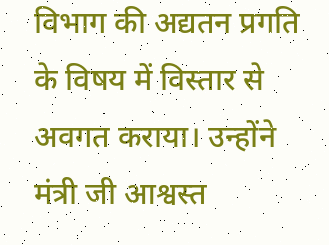विभाग की अद्यतन प्रगति के विषय में विस्तार से अवगत कराया। उन्होंने मंत्री जी आश्वस्त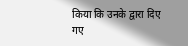किया कि उनके द्वारा दिए गए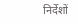निर्देशों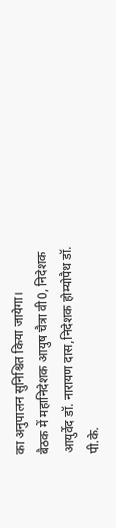का अनुपालन सुनिश्चित किया जायेगा।
बैठक में महानिदेशक आयुष चैत्रा वी0, निदेशक आयुर्वेद डॉ. नारायण दास,निदेशक होम्योपैथ डॉ. पी.के.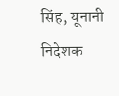सिंह, यूनानी निदेशक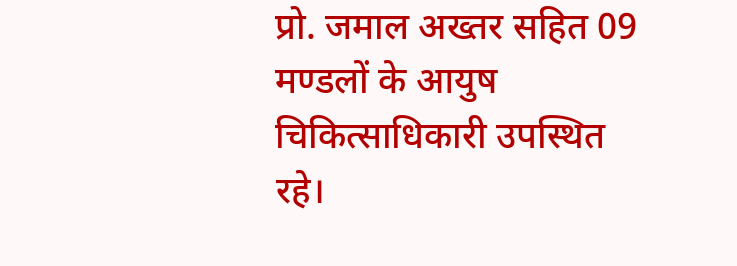प्रो. जमाल अख्तर सहित 09 मण्डलों के आयुष चिकित्साधिकारी उपस्थित रहे।